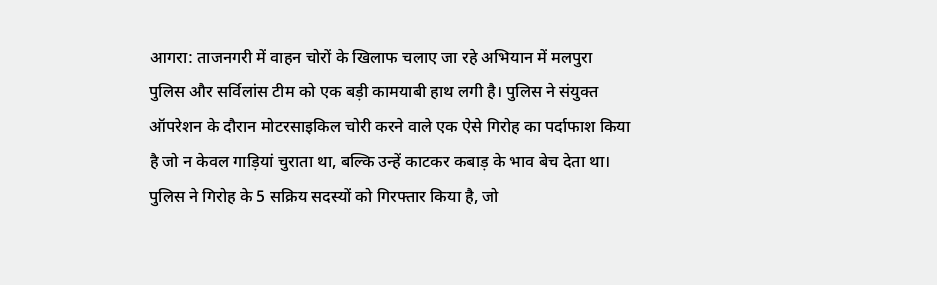आगरा: ताजनगरी में वाहन चोरों के खिलाफ चलाए जा रहे अभियान में मलपुरा पुलिस और सर्विलांस टीम को एक बड़ी कामयाबी हाथ लगी है। पुलिस ने संयुक्त ऑपरेशन के दौरान मोटरसाइकिल चोरी करने वाले एक ऐसे गिरोह का पर्दाफाश किया है जो न केवल गाड़ियां चुराता था, बल्कि उन्हें काटकर कबाड़ के भाव बेच देता था। पुलिस ने गिरोह के 5 सक्रिय सदस्यों को गिरफ्तार किया है, जो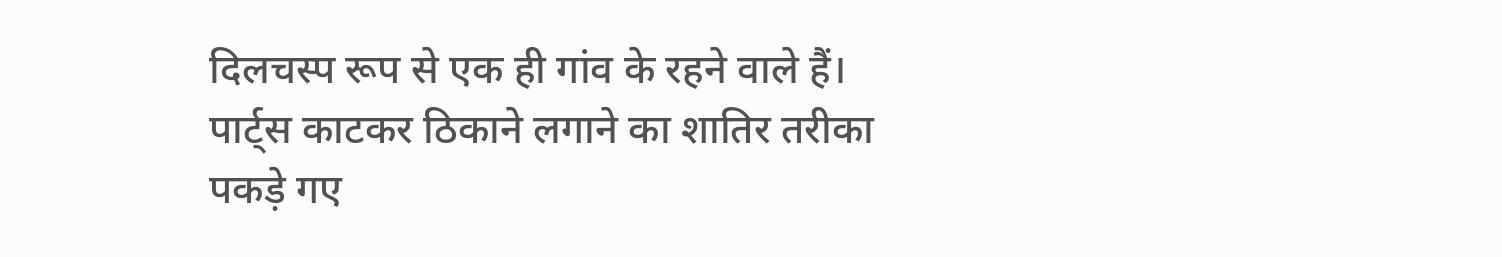दिलचस्प रूप से एक ही गांव के रहने वाले हैं।
पार्ट्स काटकर ठिकाने लगाने का शातिर तरीका
पकड़े गए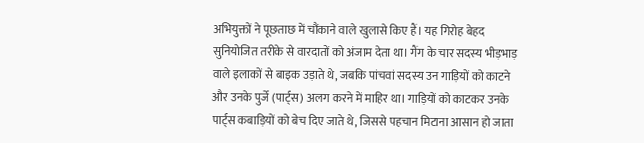अभियुक्तों ने पूछताछ में चौंकाने वाले खुलासे किए हैं। यह गिरोह बेहद सुनियोजित तरीके से वारदातों को अंजाम देता था। गैंग के चार सदस्य भीड़भाड़ वाले इलाकों से बाइक उड़ाते थे, जबकि पांचवां सदस्य उन गाड़ियों को काटने और उनके पुर्जे (पार्ट्स) अलग करने में माहिर था। गाड़ियों को काटकर उनके पार्ट्स कबाड़ियों को बेच दिए जाते थे, जिससे पहचान मिटाना आसान हो जाता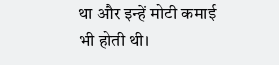था और इन्हें मोटी कमाई भी होती थी।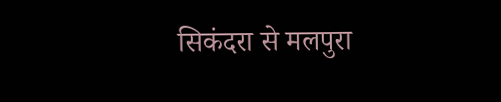सिकंदरा से मलपुरा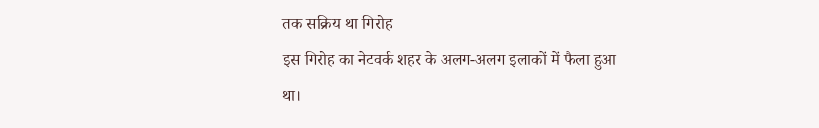तक सक्रिय था गिरोह
इस गिरोह का नेटवर्क शहर के अलग-अलग इलाकों में फैला हुआ था।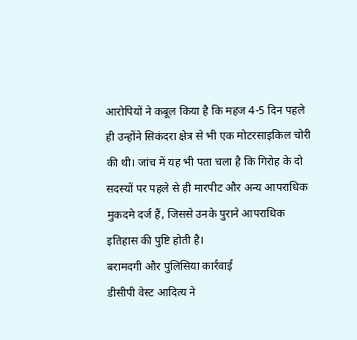आरोपियों ने कबूल किया है कि महज 4-5 दिन पहले ही उन्होंने सिकंदरा क्षेत्र से भी एक मोटरसाइकिल चोरी की थी। जांच में यह भी पता चला है कि गिरोह के दो सदस्यों पर पहले से ही मारपीट और अन्य आपराधिक मुकदमे दर्ज हैं, जिससे उनके पुराने आपराधिक इतिहास की पुष्टि होती है।
बरामदगी और पुलिसिया कार्रवाई
डीसीपी वेस्ट आदित्य ने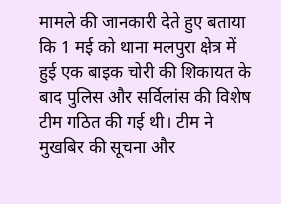मामले की जानकारी देते हुए बताया कि 1 मई को थाना मलपुरा क्षेत्र में हुई एक बाइक चोरी की शिकायत के बाद पुलिस और सर्विलांस की विशेष टीम गठित की गई थी। टीम ने मुखबिर की सूचना और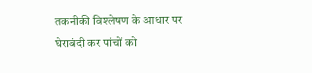तकनीकी विश्लेषण के आधार पर घेराबंदी कर पांचों को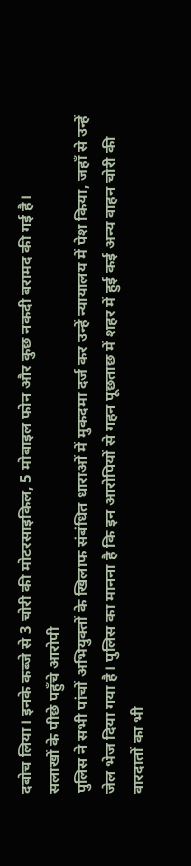दबोच लिया। इनके कब्जे से 3 चोरी की मोटरसाइकिल, 5 मोबाइल फोन और कुछ नकदी बरामद की गई है।
सलाखों के पीछे पहुँचे आरोपी
पुलिस ने सभी पांचों अभियुक्तों के खिलाफ संबंधित धाराओं में मुकदमा दर्ज कर उन्हें न्यायालय में पेश किया, जहाँ से उन्हें जेल भेज दिया गया है। पुलिस का मानना है कि इन आरोपियों से गहन पूछताछ में शहर में हुई कई अन्य वाहन चोरी की वारदातों का भी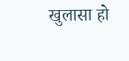खुलासा हो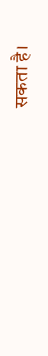सकता है।